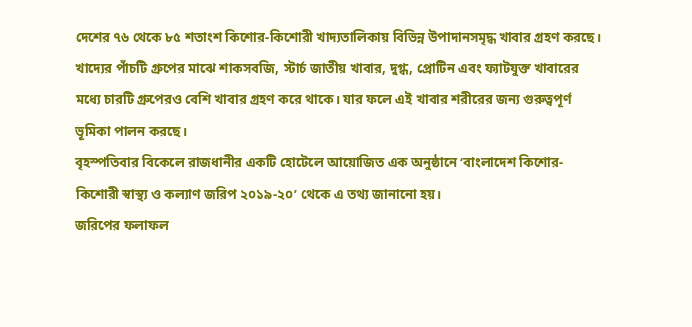দেশের ৭৬ থেকে ৮৫ শতাংশ কিশোর-কিশোরী খাদ্যতালিকায় বিভিন্ন উপাদানসমৃদ্ধ খাবার গ্রহণ করছে। খাদ্যের পাঁচটি গ্রুপের মাঝে শাকসবজি, স্টার্চ জাতীয় খাবার, দুগ্ধ, প্রোটিন এবং ফ্যাটযুক্ত খাবারের মধ্যে চারটি গ্রুপেরও বেশি খাবার গ্রহণ করে থাকে। যার ফলে এই খাবার শরীরের জন্য গুরুত্বপূর্ণ ভূমিকা পালন করছে।
বৃহস্পতিবার বিকেলে রাজধানীর একটি হোটেলে আয়োজিত এক অনুষ্ঠানে ‘বাংলাদেশ কিশোর-কিশোরী স্বাস্থ্য ও কল্যাণ জরিপ ২০১৯-২০’ থেকে এ তথ্য জানানো হয়।
জরিপের ফলাফল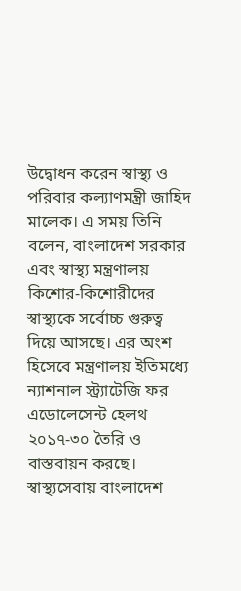উদ্বোধন করেন স্বাস্থ্য ও পরিবার কল্যাণমন্ত্রী জাহিদ মালেক। এ সময় তিনি বলেন, বাংলাদেশ সরকার এবং স্বাস্থ্য মন্ত্রণালয় কিশোর-কিশোরীদের স্বাস্থ্যকে সর্বোচ্চ গুরুত্ব দিয়ে আসছে। এর অংশ হিসেবে মন্ত্রণালয় ইতিমধ্যে ন্যাশনাল স্ট্র্যাটেজি ফর এডোলেসেন্ট হেলথ ২০১৭-৩০ তৈরি ও বাস্তবায়ন করছে। স্বাস্থ্যসেবায় বাংলাদেশ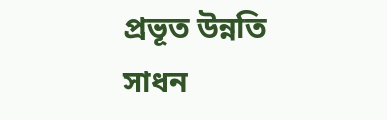প্রভূত উন্নতি সাধন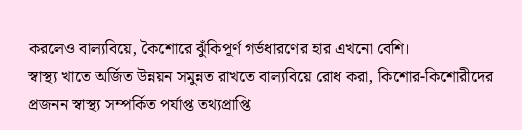করলেও বাল্যবিয়ে, কৈশোরে ঝুঁকিপূর্ণ গর্ভধারণের হার এখনো বেশি।
স্বাস্থ্য খাতে অর্জিত উন্নয়ন সমুন্নত রাখতে বাল্যবিয়ে রোধ করা, কিশোর-কিশোরীদের প্রজনন স্বাস্থ্য সম্পর্কিত পর্যাপ্ত তথ্যপ্রাপ্তি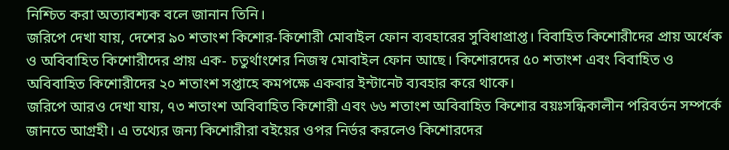নিশ্চিত করা অত্যাবশ্যক বলে জানান তিনি।
জরিপে দেখা যায়, দেশের ৯০ শতাংশ কিশোর-কিশোরী মোবাইল ফোন ব্যবহারের সুবিধাপ্রাপ্ত। বিবাহিত কিশোরীদের প্রায় অর্ধেক ও অবিবাহিত কিশোরীদের প্রায় এক- চতুর্থাংশের নিজস্ব মোবাইল ফোন আছে। কিশোরদের ৫০ শতাংশ এবং বিবাহিত ও অবিবাহিত কিশোরীদের ২০ শতাংশ সপ্তাহে কমপক্ষে একবার ইন্টানেট ব্যবহার করে থাকে।
জরিপে আরও দেখা যায়, ৭৩ শতাংশ অবিবাহিত কিশোরী এবং ৬৬ শতাংশ অবিবাহিত কিশোর বয়ঃসন্ধিকালীন পরিবর্তন সম্পর্কে জানতে আগ্রহী। এ তথ্যের জন্য কিশোরীরা বইয়ের ওপর নির্ভর করলেও কিশোরদের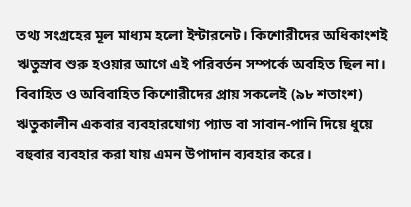তথ্য সংগ্রহের মূল মাধ্যম হলো ইন্টারনেট। কিশোরীদের অধিকাংশই ঋতুস্রাব শুরু হওয়ার আগে এই পরিবর্তন সম্পর্কে অবহিত ছিল না। বিবাহিত ও অবিবাহিত কিশোরীদের প্রায় সকলেই (৯৮ শতাংশ) ঋতুকালীন একবার ব্যবহারযোগ্য প্যাড বা সাবান-পানি দিয়ে ধুয়ে বহুবার ব্যবহার করা যায় এমন উপাদান ব্যবহার করে।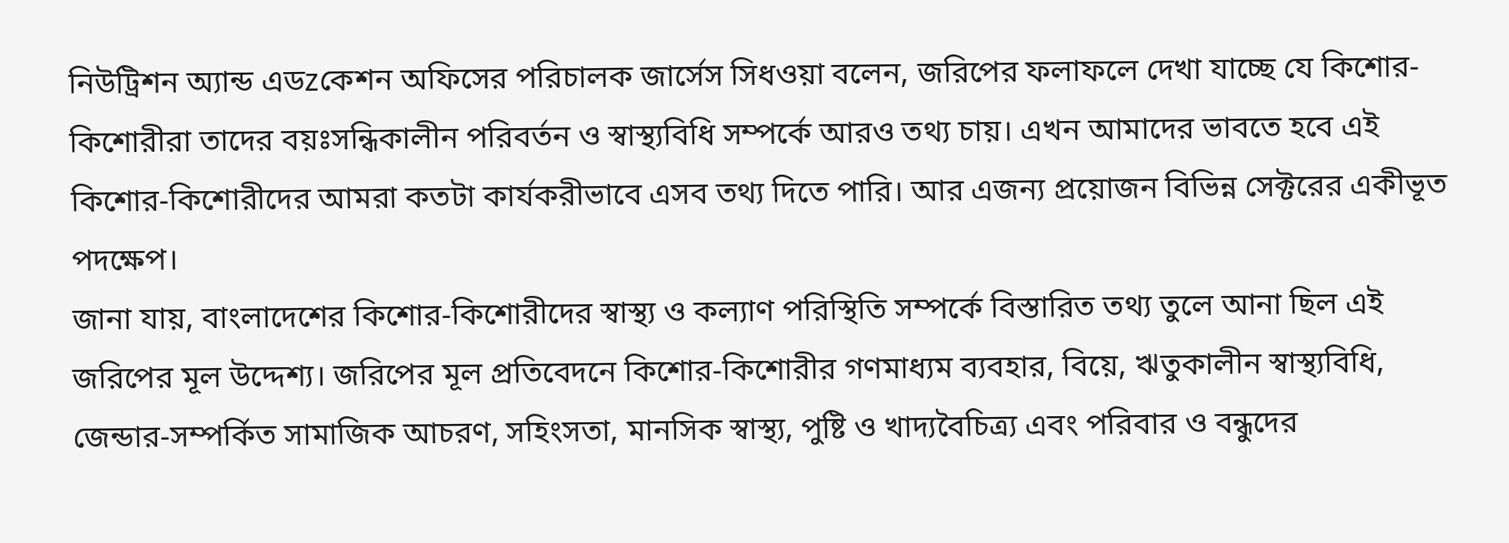নিউট্রিশন অ্যান্ড এডzকেশন অফিসের পরিচালক জার্সেস সিধওয়া বলেন, জরিপের ফলাফলে দেখা যাচ্ছে যে কিশোর-কিশোরীরা তাদের বয়ঃসন্ধিকালীন পরিবর্তন ও স্বাস্থ্যবিধি সম্পর্কে আরও তথ্য চায়। এখন আমাদের ভাবতে হবে এই কিশোর-কিশোরীদের আমরা কতটা কার্যকরীভাবে এসব তথ্য দিতে পারি। আর এজন্য প্রয়োজন বিভিন্ন সেক্টরের একীভূত পদক্ষেপ।
জানা যায়, বাংলাদেশের কিশোর-কিশোরীদের স্বাস্থ্য ও কল্যাণ পরিস্থিতি সম্পর্কে বিস্তারিত তথ্য তুলে আনা ছিল এই জরিপের মূল উদ্দেশ্য। জরিপের মূল প্রতিবেদনে কিশোর-কিশোরীর গণমাধ্যম ব্যবহার, বিয়ে, ঋতুকালীন স্বাস্থ্যবিধি, জেন্ডার-সম্পর্কিত সামাজিক আচরণ, সহিংসতা, মানসিক স্বাস্থ্য, পুষ্টি ও খাদ্যবৈচিত্র্য এবং পরিবার ও বন্ধুদের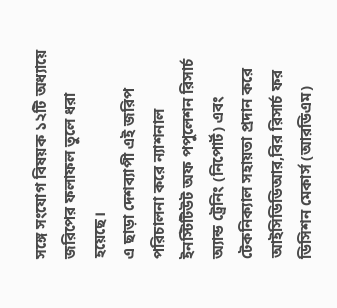সঙ্গে সংযোগ বিষয়ক ১২টি অধ্যায়ে জরিপের ফলাফল তুলে ধরা হয়েছে।
এ ছাড়া দেশব্যাপী এই জরিপ পরিচালনা করে ন্যাশনাল ইনস্টিটিউট অফ পপুলেশন রিসার্চ অ্যান্ড ট্রেনিং (নিপোর্ট) এবং টেকনিক্যাল সহায়তা প্রদান করে আইসিডিডিআর,বির রিসার্চ ফর ডিসিশন মেকার্স (আরডিএম)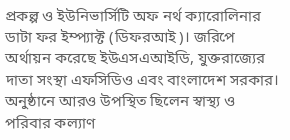প্রকল্প ও ইউনিভার্সিটি অফ নর্থ ক্যারোলিনার ডাটা ফর ইম্প্যাক্ট (ডিফরআই)। জরিপে অর্থায়ন করেছে ইউএসএআইডি, যুক্তরাজ্যের দাতা সংস্থা এফসিডিও এবং বাংলাদেশ সরকার।
অনুষ্ঠানে আরও উপস্থিত ছিলেন স্বাস্থ্য ও পরিবার কল্যাণ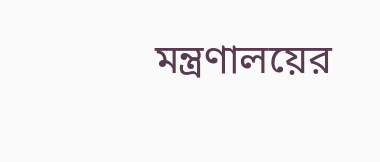মন্ত্রণালয়ের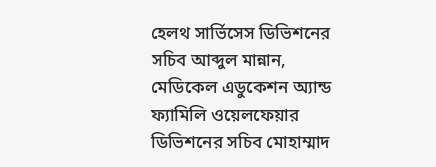হেলথ সার্ভিসেস ডিভিশনের সচিব আব্দুল মান্নান, মেডিকেল এডুকেশন অ্যান্ড ফ্যামিলি ওয়েলফেয়ার ডিভিশনের সচিব মোহাম্মাদ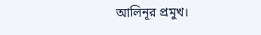আলিনূর প্রমুখ।